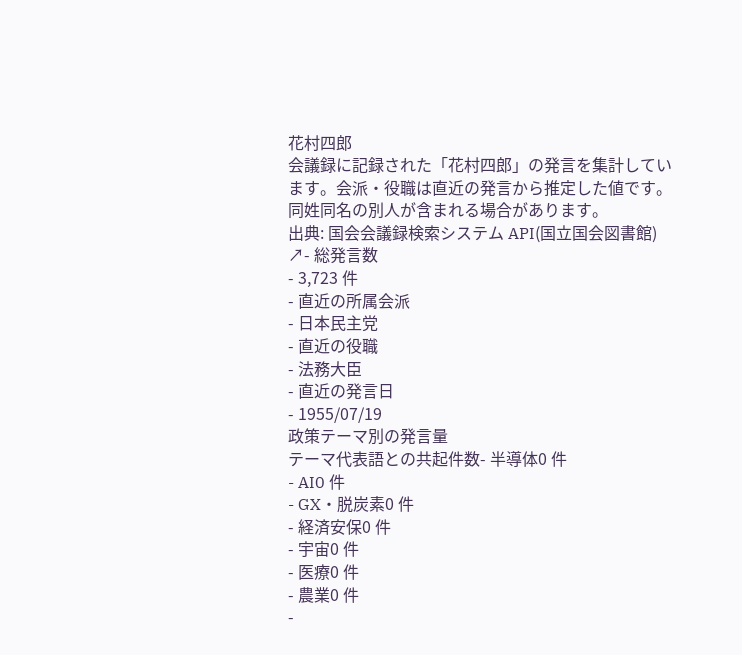花村四郎
会議録に記録された「花村四郎」の発言を集計しています。会派・役職は直近の発言から推定した値です。同姓同名の別人が含まれる場合があります。
出典: 国会会議録検索システム API(国立国会図書館) ↗- 総発言数
- 3,723 件
- 直近の所属会派
- 日本民主党
- 直近の役職
- 法務大臣
- 直近の発言日
- 1955/07/19
政策テーマ別の発言量
テーマ代表語との共起件数- 半導体0 件
- AI0 件
- GX・脱炭素0 件
- 経済安保0 件
- 宇宙0 件
- 医療0 件
- 農業0 件
-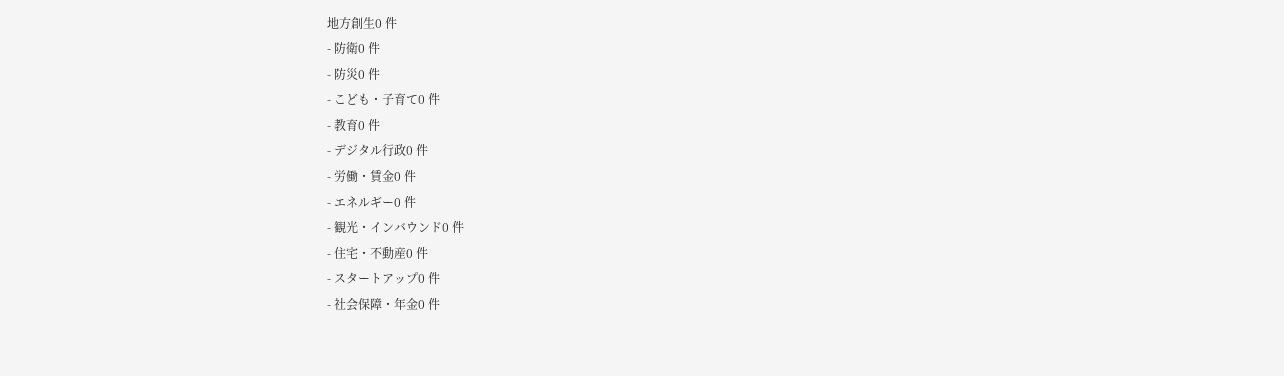地方創生0 件
- 防衛0 件
- 防災0 件
- こども・子育て0 件
- 教育0 件
- デジタル行政0 件
- 労働・賃金0 件
- エネルギー0 件
- 観光・インバウンド0 件
- 住宅・不動産0 件
- スタートアップ0 件
- 社会保障・年金0 件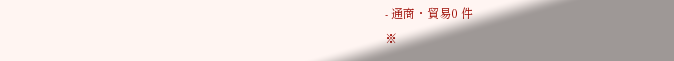- 通商・貿易0 件
※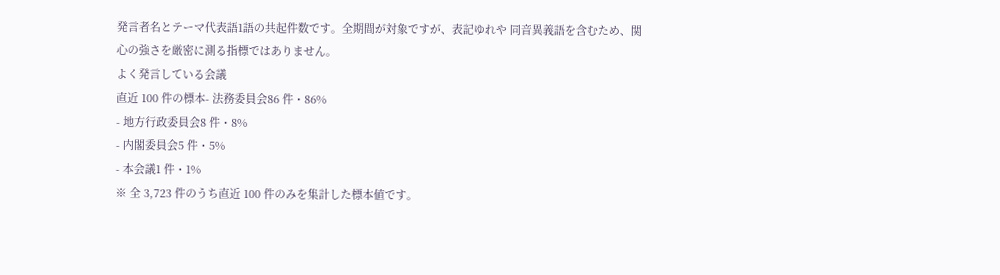発言者名とテーマ代表語1語の共起件数です。全期間が対象ですが、表記ゆれや 同音異義語を含むため、関心の強さを厳密に測る指標ではありません。
よく発言している会議
直近 100 件の標本- 法務委員会86 件・86%
- 地方行政委員会8 件・8%
- 内閣委員会5 件・5%
- 本会議1 件・1%
※ 全 3,723 件のうち直近 100 件のみを集計した標本値です。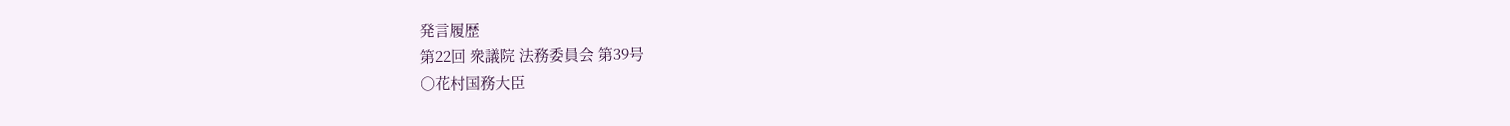発言履歴
第22回 衆議院 法務委員会 第39号
○花村国務大臣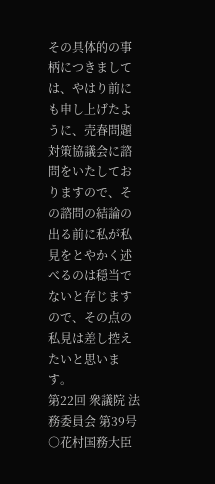その具体的の事柄につきましては、やはり前にも申し上げたように、売春問題対策協議会に諮問をいたしておりますので、その諮問の結論の出る前に私が私見をとやかく述べるのは穏当でないと存じますので、その点の私見は差し控えたいと思います。
第22回 衆議院 法務委員会 第39号
○花村国務大臣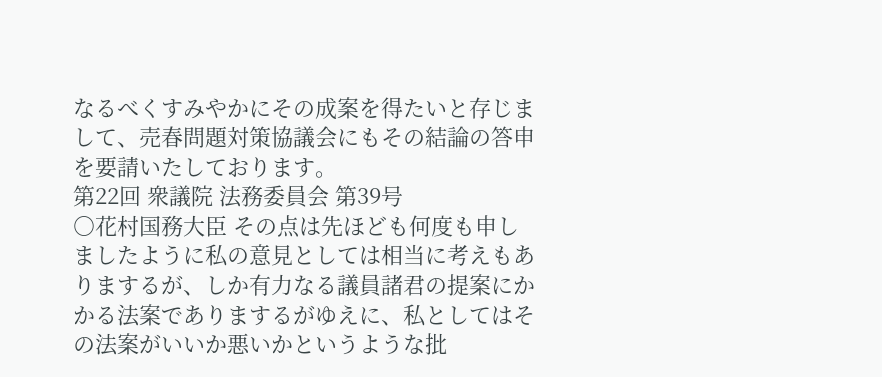なるべくすみやかにその成案を得たいと存じまして、売春問題対策協議会にもその結論の答申を要請いたしております。
第22回 衆議院 法務委員会 第39号
○花村国務大臣 その点は先ほども何度も申しましたように私の意見としては相当に考えもありまするが、しか有力なる議員諸君の提案にかかる法案でありまするがゆえに、私としてはその法案がいいか悪いかというような批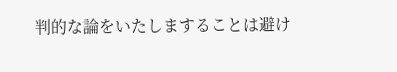判的な論をいたしますることは避け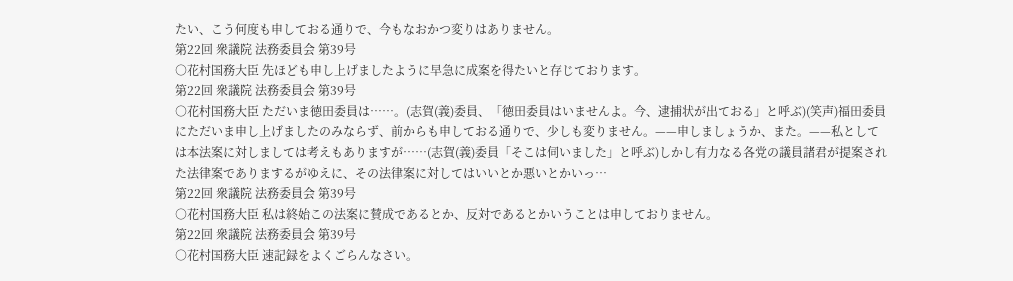たい、こう何度も申しておる通りで、今もなおかつ変りはありません。
第22回 衆議院 法務委員会 第39号
○花村国務大臣 先ほども申し上げましたように早急に成案を得たいと存じております。
第22回 衆議院 法務委員会 第39号
○花村国務大臣 ただいま徳田委員は……。(志賀(義)委員、「徳田委員はいませんよ。今、逮捕状が出ておる」と呼ぶ)(笑声)福田委員にただいま申し上げましたのみならず、前からも申しておる通りで、少しも変りません。——申しましょうか、また。——私としては本法案に対しましては考えもありますが……(志賀(義)委員「そこは伺いました」と呼ぶ)しかし有力なる各党の議員諸君が提案された法律案でありまするがゆえに、その法律案に対してはいいとか悪いとかいっ…
第22回 衆議院 法務委員会 第39号
○花村国務大臣 私は終始この法案に賛成であるとか、反対であるとかいうことは申しておりません。
第22回 衆議院 法務委員会 第39号
○花村国務大臣 速記録をよくごらんなさい。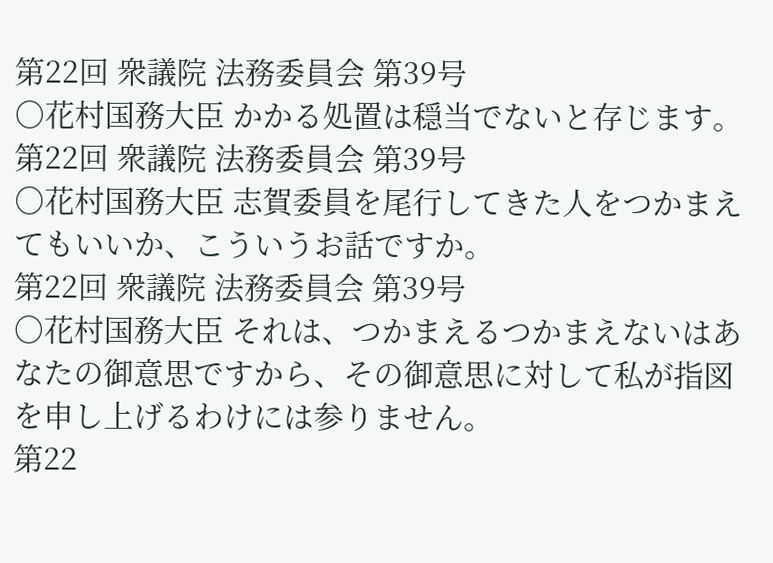第22回 衆議院 法務委員会 第39号
○花村国務大臣 かかる処置は穏当でないと存じます。
第22回 衆議院 法務委員会 第39号
○花村国務大臣 志賀委員を尾行してきた人をつかまえてもいいか、こういうお話ですか。
第22回 衆議院 法務委員会 第39号
○花村国務大臣 それは、つかまえるつかまえないはあなたの御意思ですから、その御意思に対して私が指図を申し上げるわけには参りません。
第22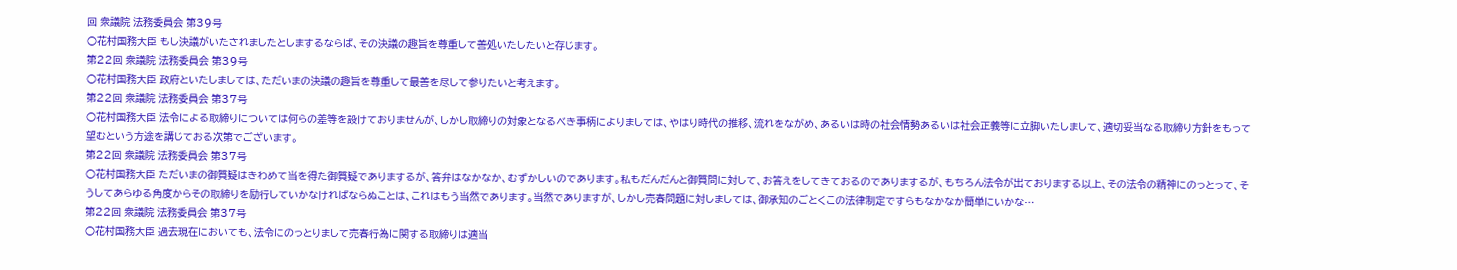回 衆議院 法務委員会 第39号
○花村国務大臣 もし決議がいたされましたとしまするならば、その決議の趣旨を尊重して善処いたしたいと存じます。
第22回 衆議院 法務委員会 第39号
○花村国務大臣 政府といたしましては、ただいまの決議の趣旨を尊重して最善を尽して参りたいと考えます。
第22回 衆議院 法務委員会 第37号
○花村国務大臣 法令による取締りについては何らの差等を設けておりませんが、しかし取締りの対象となるべき事柄によりましては、やはり時代の推移、流れをながめ、あるいは時の社会情勢あるいは社会正義等に立脚いたしまして、適切妥当なる取締り方針をもって望むという方途を講じておる次第でございます。
第22回 衆議院 法務委員会 第37号
○花村国務大臣 ただいまの御質疑はきわめて当を得た御質疑でありまするが、答弁はなかなか、むずかしいのであります。私もだんだんと御質問に対して、お答えをしてきておるのでありまするが、もちろん法令が出ておりまする以上、その法令の精神にのっとって、そうしてあらゆる角度からその取締りを励行していかなければならぬことは、これはもう当然であります。当然でありますが、しかし売春問題に対しましては、御承知のごとくこの法律制定ですらもなかなか簡単にいかな…
第22回 衆議院 法務委員会 第37号
○花村国務大臣 過去現在においても、法令にのっとりまして売春行為に関する取締りは適当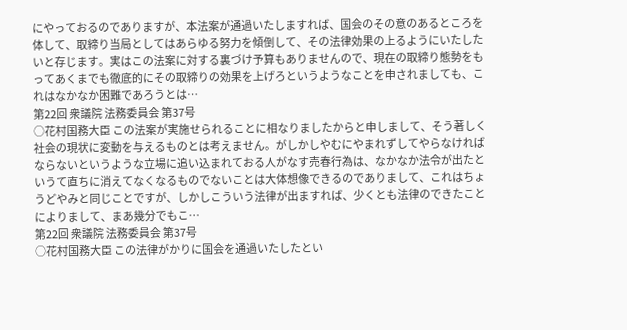にやっておるのでありますが、本法案が通過いたしますれば、国会のその意のあるところを体して、取締り当局としてはあらゆる努力を傾倒して、その法律効果の上るようにいたしたいと存じます。実はこの法案に対する裏づけ予算もありませんので、現在の取締り態勢をもってあくまでも徹底的にその取締りの効果を上げろというようなことを申されましても、これはなかなか困難であろうとは…
第22回 衆議院 法務委員会 第37号
○花村国務大臣 この法案が実施せられることに相なりましたからと申しまして、そう著しく社会の現状に変動を与えるものとは考えません。がしかしやむにやまれずしてやらなければならないというような立場に追い込まれておる人がなす売春行為は、なかなか法令が出たというて直ちに消えてなくなるものでないことは大体想像できるのでありまして、これはちょうどやみと同じことですが、しかしこういう法律が出ますれば、少くとも法律のできたことによりまして、まあ幾分でもこ…
第22回 衆議院 法務委員会 第37号
○花村国務大臣 この法律がかりに国会を通過いたしたとい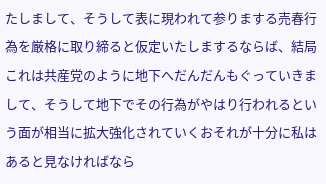たしまして、そうして表に現われて参りまする売春行為を厳格に取り締ると仮定いたしまするならば、結局これは共産党のように地下へだんだんもぐっていきまして、そうして地下でその行為がやはり行われるという面が相当に拡大強化されていくおそれが十分に私はあると見なければなら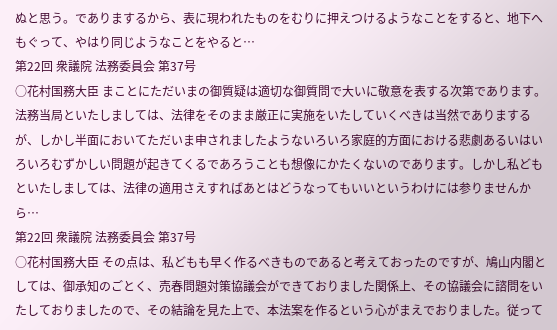ぬと思う。でありまするから、表に現われたものをむりに押えつけるようなことをすると、地下へもぐって、やはり同じようなことをやると…
第22回 衆議院 法務委員会 第37号
○花村国務大臣 まことにただいまの御質疑は適切な御質問で大いに敬意を表する次第であります。法務当局といたしましては、法律をそのまま厳正に実施をいたしていくべきは当然でありまするが、しかし半面においてただいま申されましたようないろいろ家庭的方面における悲劇あるいはいろいろむずかしい問題が起きてくるであろうことも想像にかたくないのであります。しかし私どもといたしましては、法律の適用さえすればあとはどうなってもいいというわけには参りませんから…
第22回 衆議院 法務委員会 第37号
○花村国務大臣 その点は、私どもも早く作るべきものであると考えておったのですが、鳩山内閣としては、御承知のごとく、売春問題対策協議会ができておりました関係上、その協議会に諮問をいたしておりましたので、その結論を見た上で、本法案を作るという心がまえでおりました。従って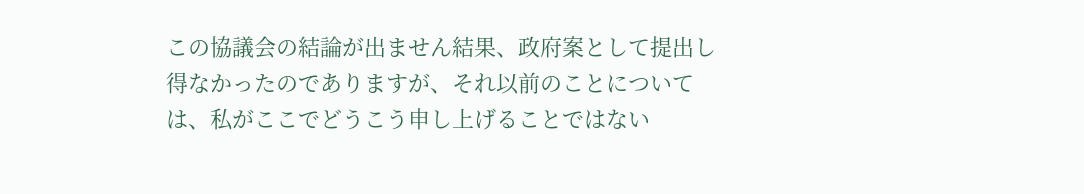この協議会の結論が出ません結果、政府案として提出し得なかったのでありますが、それ以前のことについては、私がここでどうこう申し上げることではない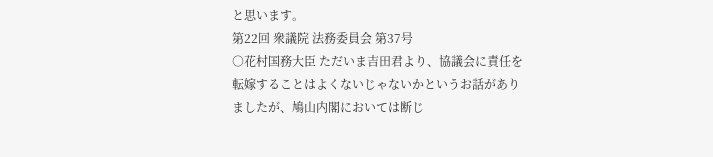と思います。
第22回 衆議院 法務委員会 第37号
○花村国務大臣 ただいま吉田君より、協議会に責任を転嫁することはよくないじゃないかというお話がありましたが、鳩山内閣においては断じ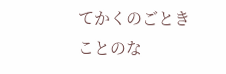てかくのごときことのな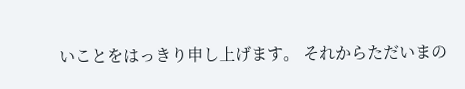いことをはっきり申し上げます。 それからただいまの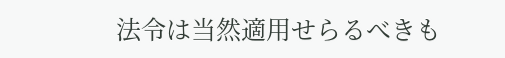法令は当然適用せらるべきも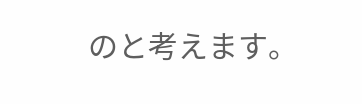のと考えます。